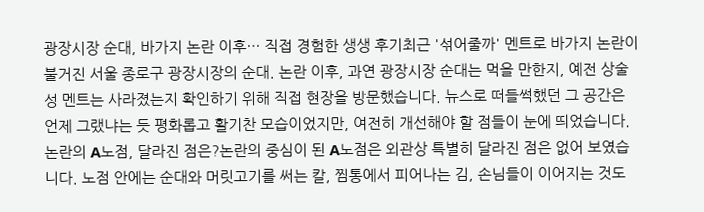광장시장 순대, 바가지 논란 이후… 직접 경험한 생생 후기최근 '섞어줄까' 멘트로 바가지 논란이 불거진 서울 종로구 광장시장의 순대. 논란 이후, 과연 광장시장 순대는 먹을 만한지, 예전 상술성 멘트는 사라졌는지 확인하기 위해 직접 현장을 방문했습니다. 뉴스로 떠들썩했던 그 공간은 언제 그랬냐는 듯 평화롭고 활기찬 모습이었지만, 여전히 개선해야 할 점들이 눈에 띄었습니다. 논란의 A노점, 달라진 점은?논란의 중심이 된 A노점은 외관상 특별히 달라진 점은 없어 보였습니다. 노점 안에는 순대와 머릿고기를 써는 칼, 찜통에서 피어나는 김, 손님들이 이어지는 것도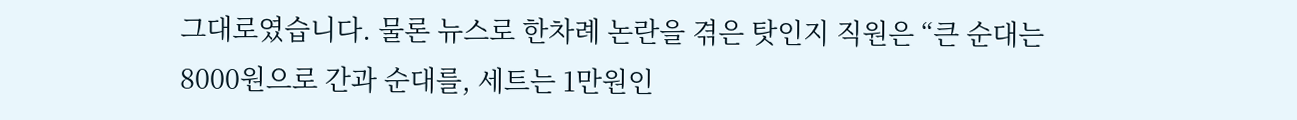그대로였습니다. 물론 뉴스로 한차례 논란을 겪은 탓인지 직원은 “큰 순대는 8000원으로 간과 순대를, 세트는 1만원인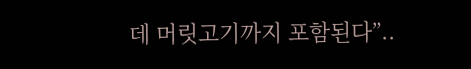데 머릿고기까지 포함된다”..